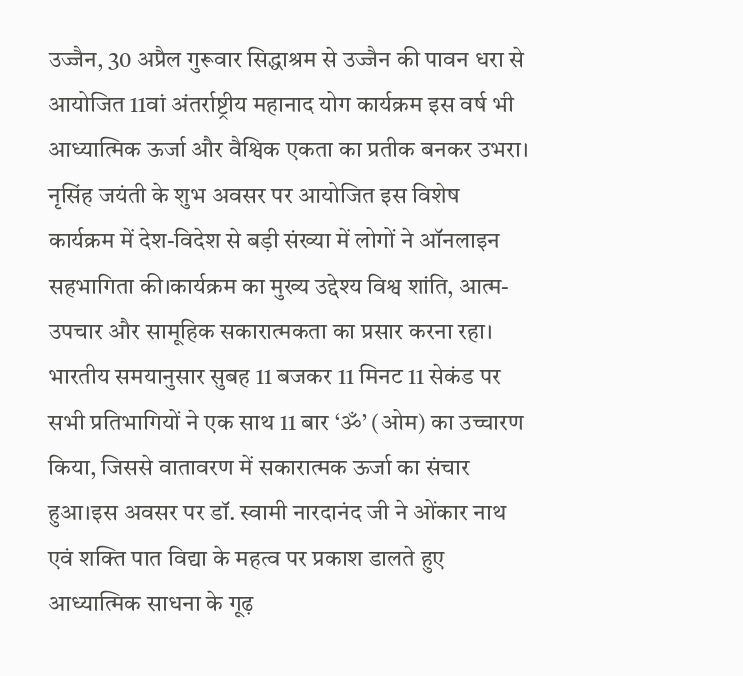उज्जैन, 30 अप्रैल गुरूवार सिद्धाश्रम से उज्जैन की पावन धरा से आयोजित 11वां अंतर्राष्ट्रीय महानाद योग कार्यक्रम इस वर्ष भी आध्यात्मिक ऊर्जा और वैश्विक एकता का प्रतीक बनकर उभरा। नृसिंह जयंती के शुभ अवसर पर आयोजित इस विशेष कार्यक्रम में देश-विदेश से बड़ी संख्या में लोगों ने ऑनलाइन सहभागिता की।कार्यक्रम का मुख्य उद्देश्य विश्व शांति, आत्म-उपचार और सामूहिक सकारात्मकता का प्रसार करना रहा। भारतीय समयानुसार सुबह 11 बजकर 11 मिनट 11 सेकंड पर सभी प्रतिभागियों ने एक साथ 11 बार ‘ॐ’ (ओम) का उच्चारण किया, जिससे वातावरण में सकारात्मक ऊर्जा का संचार हुआ।इस अवसर पर डॉ. स्वामी नारदानंद जी ने ओंकार नाथ एवं शक्ति पात विद्या के महत्व पर प्रकाश डालते हुए आध्यात्मिक साधना के गूढ़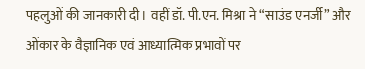पहलुओं की जानकारी दी। वहीं डॉ. पी.एन. मिश्रा ने “साउंड एनर्जी” और ओंकार के वैज्ञानिक एवं आध्यात्मिक प्रभावों पर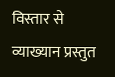विस्तार से व्याख्यान प्रस्तुत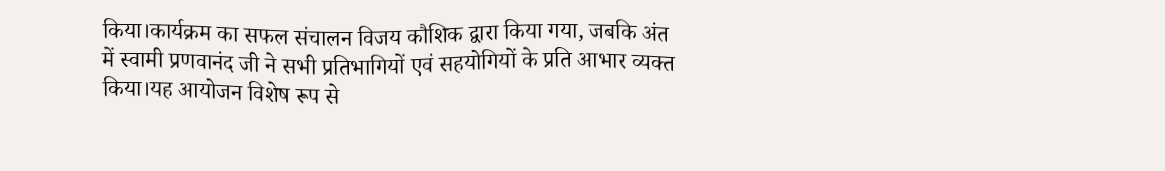किया।कार्यक्रम का सफल संचालन विजय कौशिक द्वारा किया गया, जबकि अंत में स्वामी प्रणवानंद जी ने सभी प्रतिभागियों एवं सहयोगियों के प्रति आभार व्यक्त किया।यह आयोजन विशेष रूप से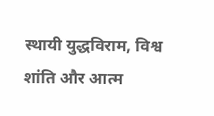स्थायी युद्धविराम, विश्व शांति और आत्म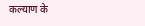कल्याण के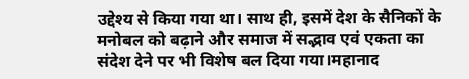उद्देश्य से किया गया था। साथ ही, इसमें देश के सैनिकों के मनोबल को बढ़ाने और समाज में सद्भाव एवं एकता का संदेश देने पर भी विशेष बल दिया गया।महानाद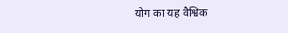योग का यह वैश्विक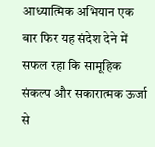आध्यात्मिक अभियान एक बार फिर यह संदेश देने में सफल रहा कि सामूहिक संकल्प और सकारात्मक ऊर्जा से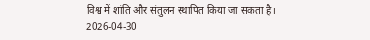विश्व में शांति और संतुलन स्थापित किया जा सकता है।
2026-04-30